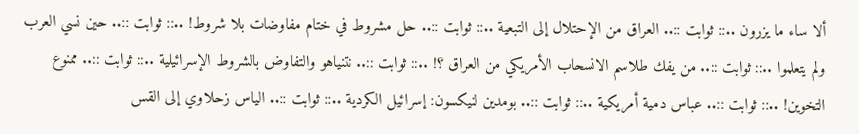ألا ساء ما يزرون ..:: ثوابت ::.. العراق من الإحتلال إلى التبعية ..:: ثوابت ::.. حل مشروط في ختام مفاوضات بلا شروط! ..:: ثوابت ::.. حين نسي العرب ولم يتعلموا ..:: ثوابت ::.. من يفك طلاسم الانسحاب الأمريكي من العراق ؟! ..:: ثوابت ::.. نتنياهو والتفاوض بالشروط الإسرائيلية ..:: ثوابت ::.. ممنوع التخوين! ..:: ثوابت ::.. عباس دمية أمريكية ..:: ثوابت ::.. بومدين لنيكسون: إسرائيل الكردية ..:: ثوابت ::.. الياس زحلاوي إلى القس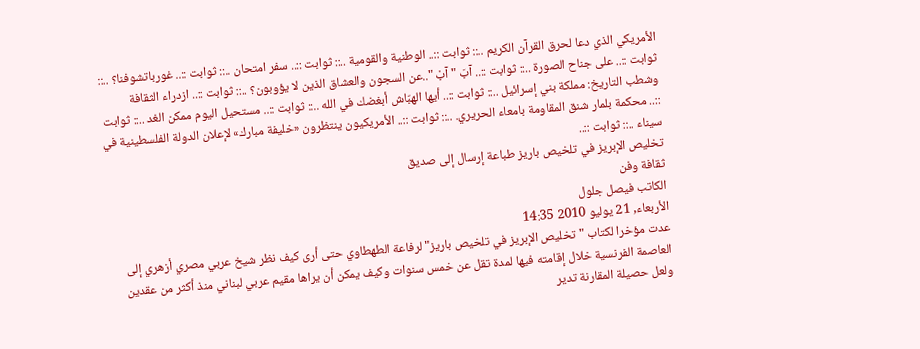الأمريكي الذي دعا لحرق القرآن الكريم ..:: ثوابت ::.. الوطنية والقومية ..:: ثوابت ::.. سفر امتحان ..:: ثوابت ::.. غورباتشوفنا؟ ..:: ثوابت ::.. على جناح الصورة ..:: ثوابت ::.. آبَ " آبْ "..عن السجون والعشاق الذين لا يؤوبون؟ ..:: ثوابت ::.. ازدراء الثقافة وشطب التاريخ: مملكة بني إسرائيل ..:: ثوابت ::.. أيها الهبّاش أبغضك في الله ..:: ثوابت ::.. مستحيل اليوم ممكن الغد ..:: ثوابت ::.. محكمة بلمار شنق المقاومة بامعاء الحريري. ..:: ثوابت ::.. الأمريكيون ينتظرون «خليفة مبارك» لإعلان الدولة الفلسطينية في سيناء ..:: ثوابت ::..
تخليص الإبريز في تلخيص باريز طباعة إرسال إلى صديق
ثقافة وفن
الكاتب فيصل جلول
الأربعاء, 21 يوليو 2010 14:35
عدت مؤخرا لكتاب "تخليص الإبريز في تلخيص باريز" لرفاعة الطهطاوي حتى أرى كيف نظر شيخ عربي مصري أزهري إلى العاصمة الفرنسية خلال إقامته فيها لمدة تقل عن خمس سنوات وكيف يمكن أن يراها مقيم عربي لبناني منذ أكثر من عقدين ولعل حصيلة المقارنة تدير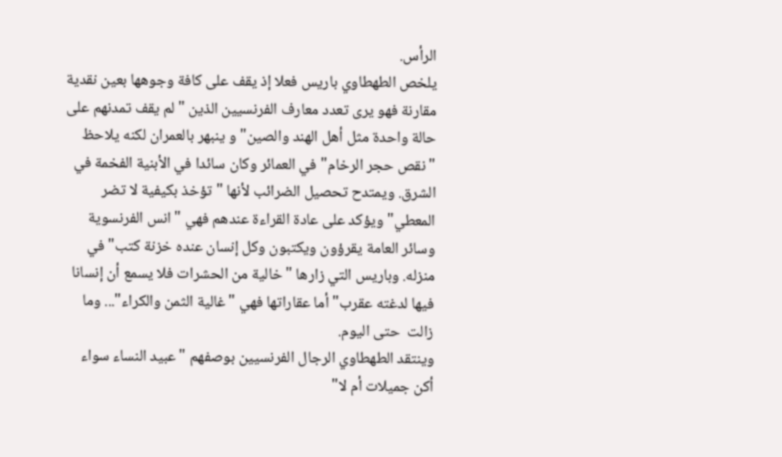الرأس.
يلخص الطهطاوي باريس فعلا إذ يقف على كافة وجوهها بعين نقدية مقارنة فهو يرى تعدد معارف الفرنسيين الذين "لم يقف تمدنهم على حالة واحدة مثل أهل الهند والصين" و ينبهر بالعمران لكنه يلاحظ "نقص حجر الرخام" في العمائر وكان سائدا في الأبنية الفخمة في الشرق. ويمتدح تحصيل الضرائب لأنها "تؤخذ بكيفية لا تضر المعطي" ويؤكد على عادة القراءة عندهم فهي "انس الفرنسوية وسائر العامة يقرؤون ويكتبون وكل إنسان عنده خزنة كتب" في منزله. وباريس التي زارها "خالية من الحشرات فلا يسمع أن إنسانا فيها لدغته عقرب" أما عقاراتها فهي "غالية الثمن والكراء"... وما زالت  حتى اليوم.
وينتقد الطهطاوي الرجال الفرنسيين بوصفهم "عبيد النساء سواء أكن جميلات أم لا"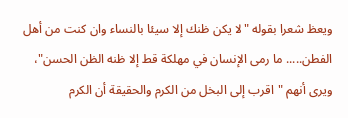ويعظ شعرا بقوله "لا يكن ظنك إلا سيئا بالنساء وان كنت من أهل الفطن..... ما رمى الإنسان في مهلكة قط إلا ظنه الظن الحسن"، ويرى أنهم "اقرب إلى البخل من الكرم والحقيقة أن الكرم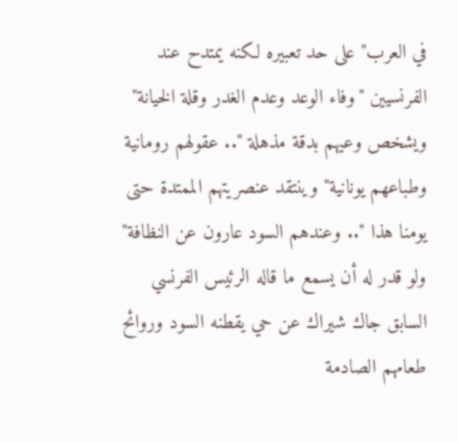في العرب" على حد تعبيره لكنه يمتدح عند الفرنسيين "وفاء الوعد وعدم الغدر وقلة الخيانة" ويشخص وعيهم بدقة مذهلة ".. عقولهم رومانية وطباعهم يونانية" وينتقد عنصريتهم الممتدة حتى يومنا هذا ".. وعندهم السود عارون عن النظافة" ولو قدر له أن يسمع ما قاله الرئيس الفرنسي السابق جاك شيراك عن حي يقطنه السود وروائح طعامهم الصادمة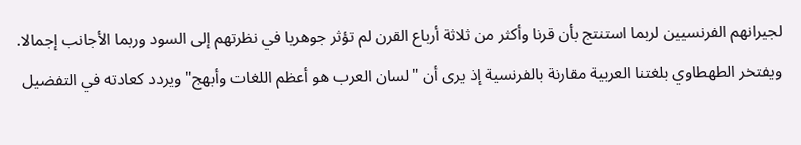لجيرانهم الفرنسيين لربما استنتج بأن قرنا وأكثر من ثلاثة أرباع القرن لم تؤثر جوهريا في نظرتهم إلى السود وربما الأجانب إجمالا.
ويفتخر الطهطاوي بلغتنا العربية مقارنة بالفرنسية إذ يرى أن "لسان العرب هو أعظم اللغات وأبهج" ويردد كعادته في التفضيل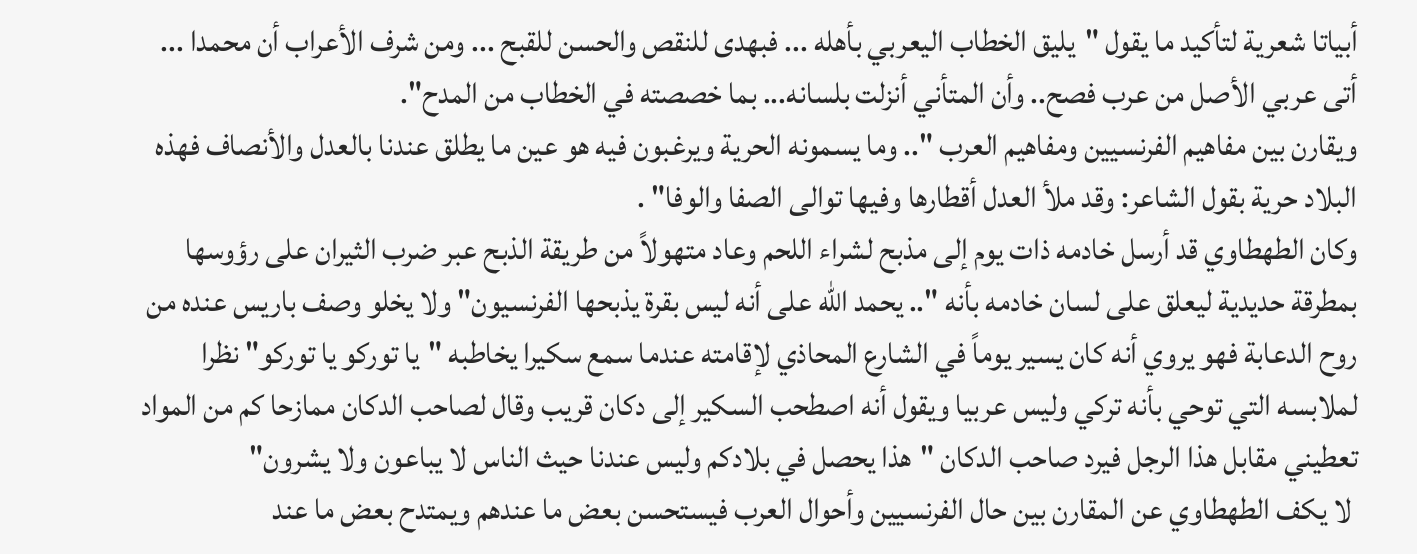أبياتا شعرية لتأكيد ما يقول "يليق الخطاب اليعربي بأهله ... فبهدى للنقص والحسن للقبح ... ومن شرف الأعراب أن محمدا ... أتى عربي الأصل من عرب فصح.. وأن المتأني أنزلت بلسانه... بما خصصته في الخطاب من المدح".
ويقارن بين مفاهيم الفرنسيين ومفاهيم العرب ".. وما يسمونه الحرية ويرغبون فيه هو عين ما يطلق عندنا بالعدل والأنصاف فهذه البلاد حرية بقول الشاعر: وقد ملأ العدل أقطارها وفيها توالى الصفا والوفا" .
وكان الطهطاوي قد أرسل خادمه ذات يوم إلى مذبح لشراء اللحم وعاد متهولاً من طريقة الذبح عبر ضرب الثيران على رؤوسها بمطرقة حديدية ليعلق على لسان خادمه بأنه ".. يحمد الله على أنه ليس بقرة يذبحها الفرنسيون" ولا يخلو وصف باريس عنده من روح الدعابة فهو يروي أنه كان يسير يوماً في الشارع المحاذي لإقامته عندما سمع سكيرا يخاطبه "يا توركو يا توركو" نظرا لملابسه التي توحي بأنه تركي وليس عربيا ويقول أنه اصطحب السكير إلى دكان قريب وقال لصاحب الدكان ممازحا كم من المواد تعطيني مقابل هذا الرجل فيرد صاحب الدكان "هذا يحصل في بلادكم وليس عندنا حيث الناس لا يباعون ولا يشرون"
 لا يكف الطهطاوي عن المقارن بين حال الفرنسيين وأحوال العرب فيستحسن بعض ما عندهم ويمتدح بعض ما عند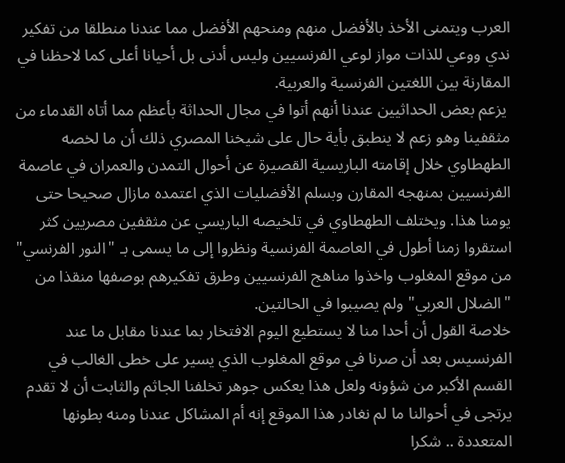العرب ويتمنى الأخذ بالأفضل منهم ومنحهم الأفضل مما عندنا منطلقا من تفكير ندي ووعي للذات مواز لوعي الفرنسيين وليس أدنى بل أحيانا أعلى كما لاحظنا في المقارنة بين اللغتين الفرنسية والعربية.
 يزعم بعض الحداثيين عندنا أنهم أتوا في مجال الحداثة بأعظم مما أتاه القدماء من
مثقفينا وهو زعم لا ينطبق بأية حال على شيخنا المصري ذلك أن ما لخصه الطهطاوي خلال إقامته الباريسية القصيرة عن أحوال التمدن والعمران في عاصمة الفرنسيين بمنهجه المقارن وبسلم الأفضليات الذي اعتمده مازال صحيحا حتى يومنا هذا. ويختلف الطهطاوي في تلخيصه الباريسي عن مثقفين مصريين كثر استقروا زمنا أطول في العاصمة الفرنسية ونظروا إلى ما يسمى بـ "النور الفرنسي" من موقع المغلوب واخذوا مناهج الفرنسيين وطرق تفكيرهم بوصفها منقذا من "الضلال العربي" ولم يصيبوا في الحالتين.
خلاصة القول أن أحدا منا لا يستطيع اليوم الافتخار بما عندنا مقابل ما عند الفرنسيس بعد أن صرنا في موقع المغلوب الذي يسير على خطى الغالب في القسم الأكبر من شؤونه ولعل هذا يعكس جوهر تخلفنا الجاثم والثابت أن لا تقدم يرتجى في أحوالنا ما لم نغادر هذا الموقع إنه أم المشاكل عندنا ومنه بطونها المتعددة .. شكرا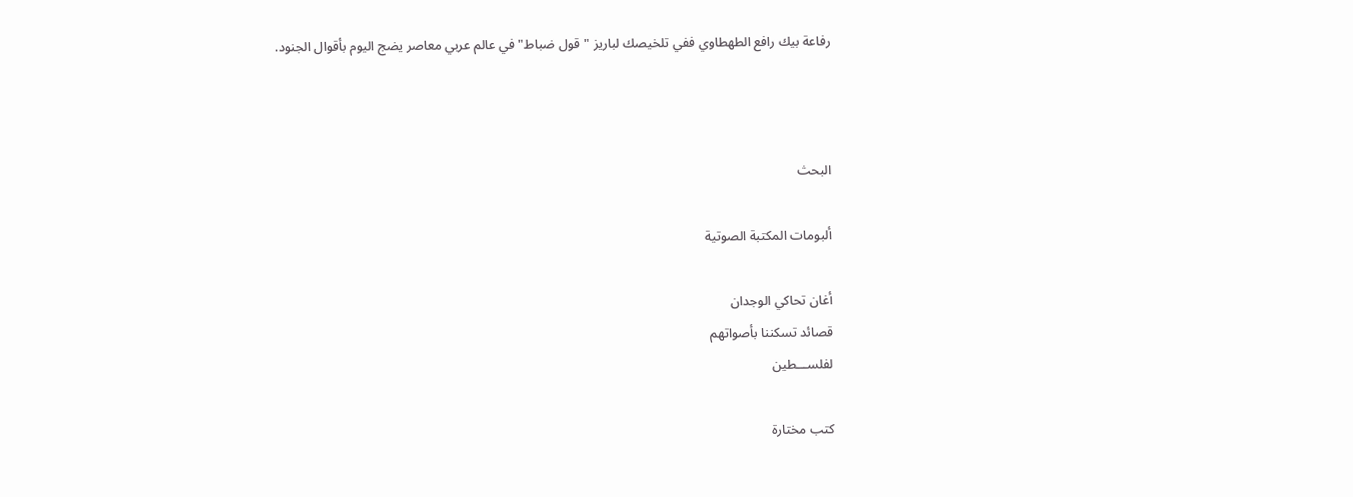رفاعة بيك رافع الطهطاوي ففي تلخيصك لباريز "قول ضباط" في عالم عربي معاصر يضج اليوم بأقوال الجنود.



البحث

ألبومات المكتبة الصوتية

أغان تحاكي الوجدان
قصائد تسكننا بأصواتهم
لفلســـطين

كتب مختارة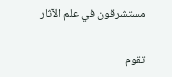مستشرقون في علم الآثار

تقوم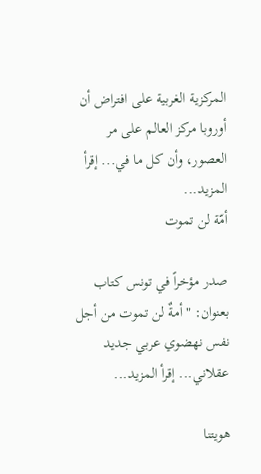المركزية الغربية على افتراض أن أوروبا مركز العالم على مر العصور، وأن كل ما في... إقرأ المزيد...
أمّة لن تموت

صدر مؤخراً في تونس كتاب بعنوان: "أمةٌ لن تموت من أجل نفس نهضوي عربي جديد عقلاني... إقرأ المزيد...

هويتنا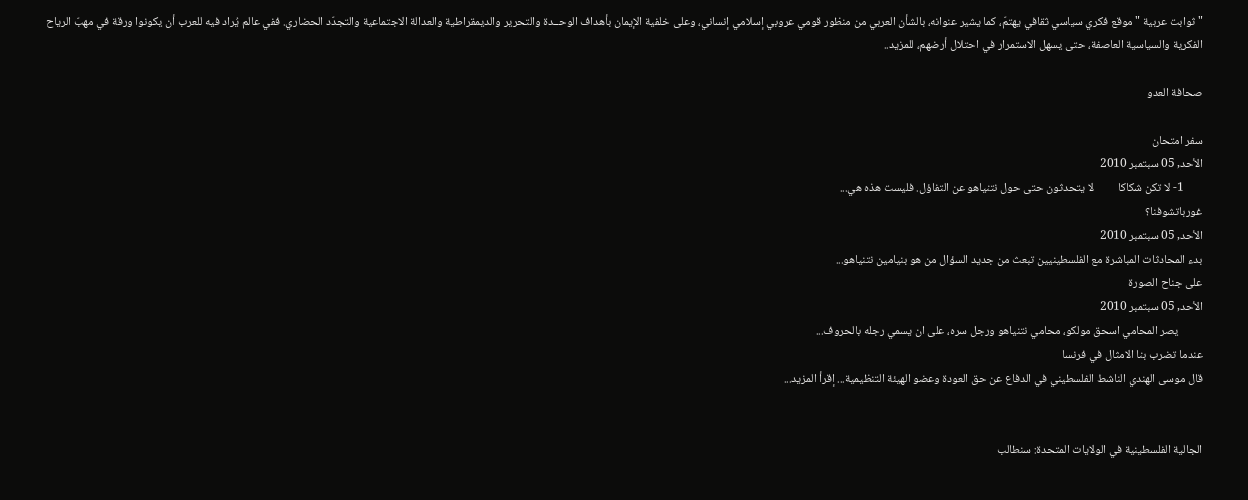" ثوابت عربية " موقع فكري سياسي ثقافي يهتمّ، كما يشير عنوانه، بالشأن العربي من منظور قومي عروبي إسلامي إنساني، وعلى خلفية الإيمان بأهداف الوحــدة والتحرير والديمقراطية والعدالة الاجتماعية والتجدّد الحضاري. ففي عالم يُراد فيه للعرب أن يكونوا ورقة في مهبّ الرياح الفكرية والسياسية العاصفة، حتى يسهل الاستمرار في احتلال أرضهم، للمزيد..

صحافة العدو

سفر امتحان
الأحد, 05 سبتمبر 2010
       1- لا تكن شكاكا         لا يتحدثون حتى حول نتنياهو عن التفاؤل. فليست هذه هي...
غورباتشوفنا؟
الأحد, 05 سبتمبر 2010
بدء المحادثات المباشرة مع الفلسطينيين تبعث من جديد السؤال من هو بنيامين نتنياهو...
على جناح الصورة
الأحد, 05 سبتمبر 2010
         يصر المحامي اسحق مولكو، محامي نتنياهو ورجل سره، على ان يسمي رجله بالحروف...
عندما تضرب بنا الامثال في فرنسا
قال موسى الهندي الناشط الفلسطيني في الدفاع عن حق العودة وعضو الهيئة التنظيمية... إقرأ المزيد...


الجالية الفلسطينية في الولايات المتحدة: سنطالب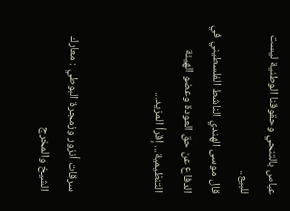عباس بالتنحي وحقوقنا الوطنية ليست للبيع..
قال موسى الهندي الناشط الفلسطيني في الدفاع عن حق العودة وعضو الهيئة التنظيمية... إقرأ المزيد...


سرقات أنزور وزمجرة البوطي : معارك الشيخ والمخرج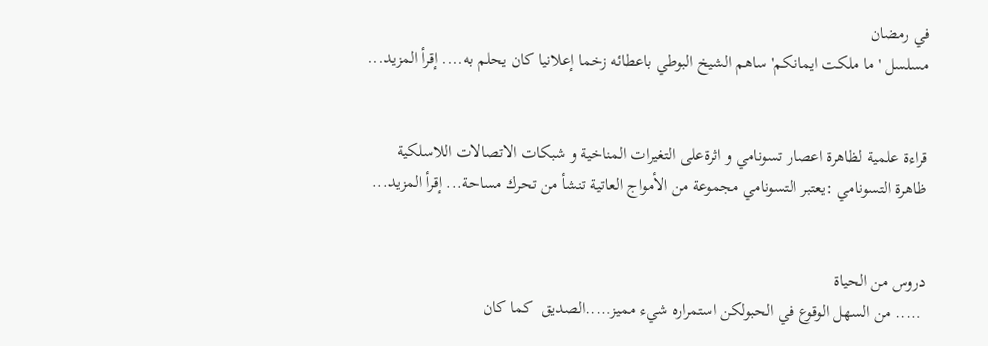في رمضان
مسلسل 'ما ملكت ايمانكم' ساهم الشيخ البوطي باعطائه زخما إعلانيا كان يحلم به.... إقرأ المزيد...


قراءة علمية لظاهرة اعصار تسونامي و اثرةعلى التغيرات المناخية و شبكات الاتصالات اللاسلكية
ظاهرة التسونامي :يعتبر التسونامي مجموعة من الأمواج العاتية تنشأ من تحرك مساحة... إقرأ المزيد...


دروس من الحياة
 ….. من السهل الوقوع في الحبولكن استمراره شيء مميز…..الصديق  كما كان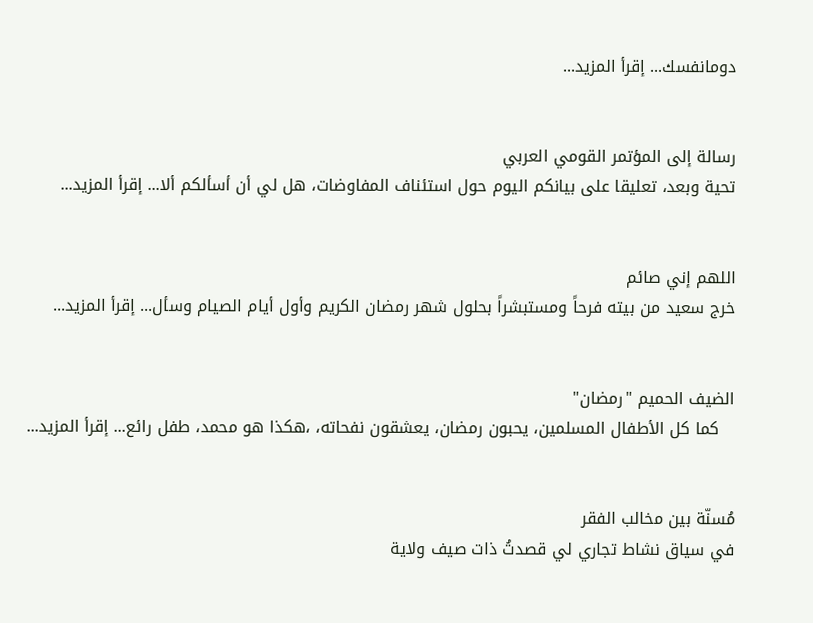دومانفسك... إقرأ المزيد...


رسالة إلى المؤتمر القومي العربي
تحية وبعد، تعليقا على بيانكم اليوم حول استئناف المفاوضات، هل لي أن أسألكم ألا... إقرأ المزيد...


اللهم إني صائم
خرج سعيد من بيته فرحاً ومستبشراً بحلول شهر رمضان الكريم وأول أيام الصيام وسأل... إقرأ المزيد...


الضيف الحميم "رمضان"
   كما كل الأطفال المسلمين، يحبون رمضان، يعشقون نفحاته، ،هكذا هو محمد، طفل رائع... إقرأ المزيد...


مُسنّة بين مخالب الفقر
في سياق نشاط تجاري لي قصدتُ ذات صيف ولاية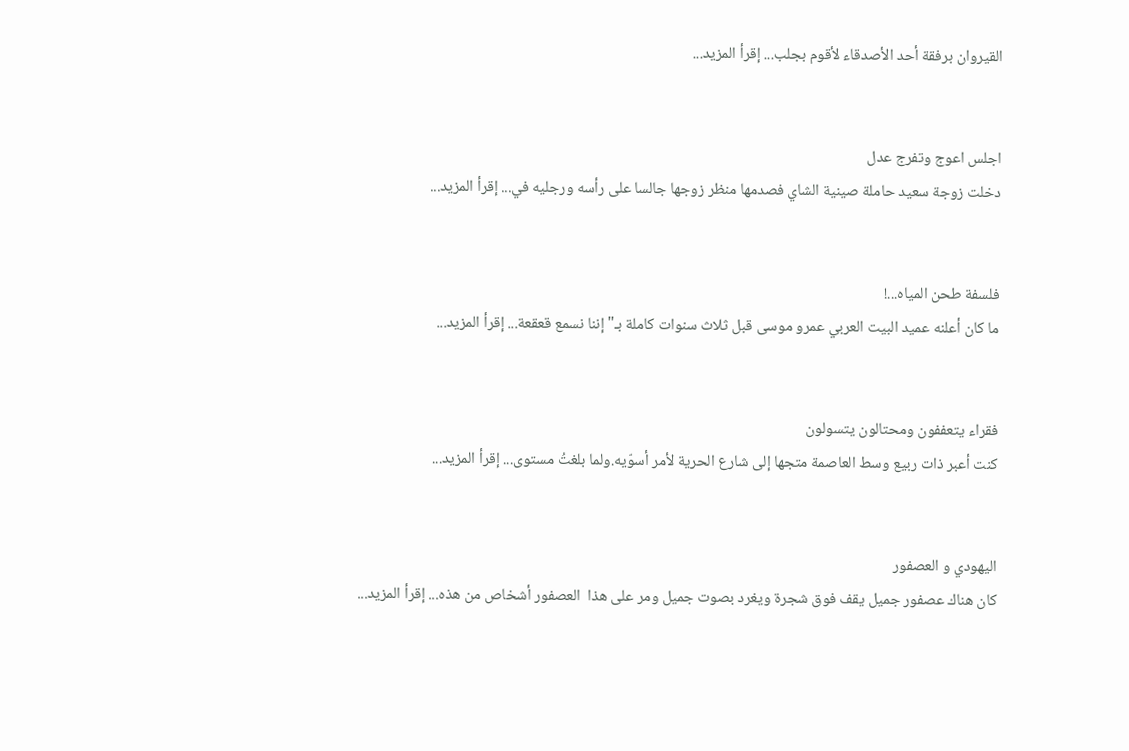القيروان برفقة أحد الأصدقاء لأقوم بجلب... إقرأ المزيد...


اجلس اعوج وتفرج عدل
دخلت زوجة سعيد حاملة صينية الشاي فصدمها منظر زوجها جالسا على رأسه ورجليه في... إقرأ المزيد...


فلسفة طحن المياه...!
ما كان أعلنه عميد البيت العربي عمرو موسى قبل ثلاث سنوات كاملة بـ"إننا نسمع قعقعة... إقرأ المزيد...


فقراء يتعففون ومحتالون يتسولون
كنت أعبر ذات ربيع وسط العاصمة متجها إلى شارع الحرية لأمر أسوّيه.ولما بلغتُ مستوى... إقرأ المزيد...


اليهودي و العصفور
كان هناك عصفور جميل يقف فوق شجرة ويغرد بصوت جميل ومر على هذا  العصفور أشخاص من هذه... إقرأ المزيد...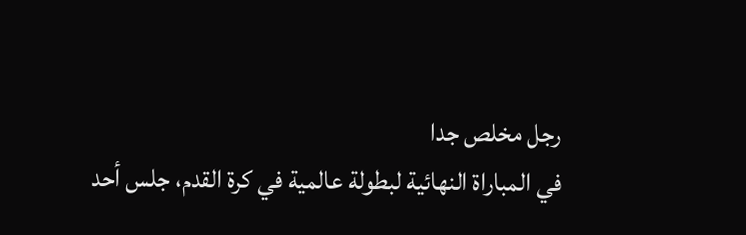رجل مخلص جدا
في المباراة النهائية لبطولة عالمية في كرة القدم، جلس أحد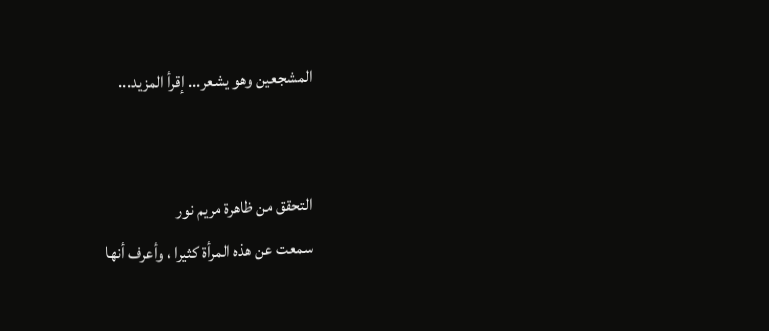المشجعين وهو يشعر... إقرأ المزيد...


التحقق من ظاهرة مريم نور
سمعت عن هذه المرأة كثيرا ، وأعرف أنها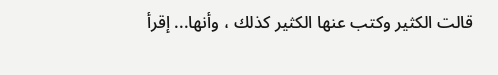قالت الكثير وكتب عنها الكثير كذلك ، وأنها... إقرأ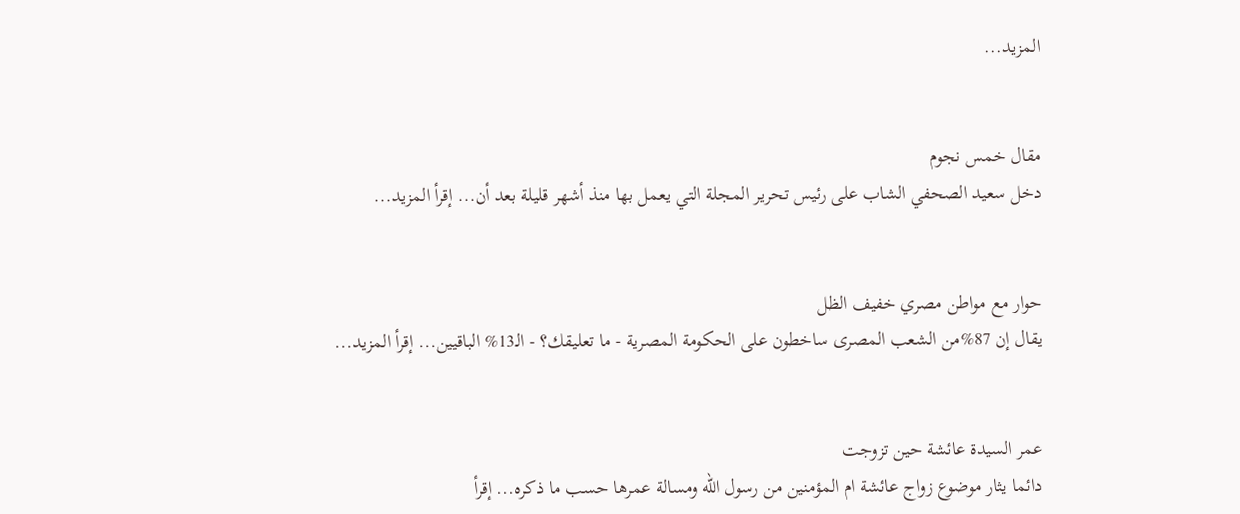المزيد...


مقال خمس نجوم
دخل سعيد الصحفي الشاب على رئيس تحرير المجلة التي يعمل بها منذ أشهر قليلة بعد أن... إقرأ المزيد...


حوار مع مواطن مصري خفيف الظل
يقال إن 87%من الشعب المصرى ساخطون على الحكومة المصرية - ما تعليقك؟ - الـ13% الباقيين... إقرأ المزيد...


عمر السيدة عائشة حين تزوجت
دائما يثار موضوع زواج عائشة ام المؤمنين من رسول الله ومسالة عمرها حسب ما ذكره... إقرأ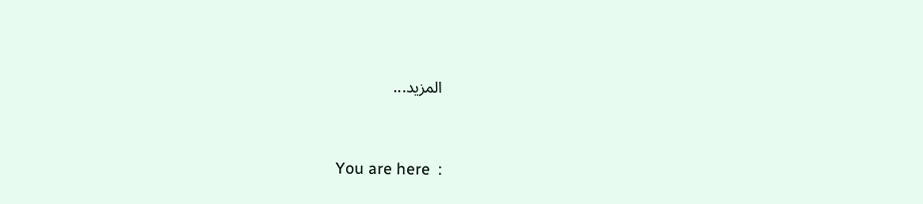المزيد...


You are here  :